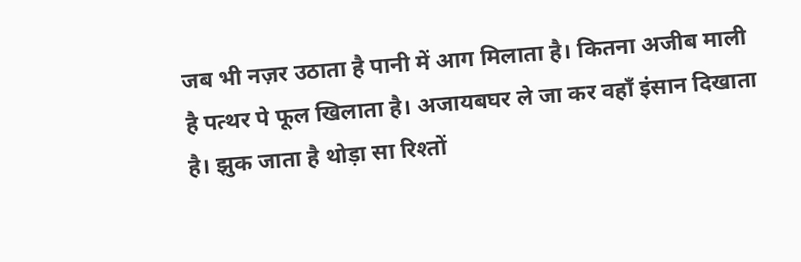जब भी नज़र उठाता है पानी में आग मिलाता है। कितना अजीब माली है पत्थर पे फूल खिलाता है। अजायबघर ले जा कर वहाँ इंसान दिखाता है। झुक जाता है थोड़ा सा रिश्तों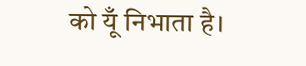को यूँ निभाता है।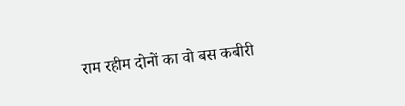राम रहीम दोनों का वो बस कबीरी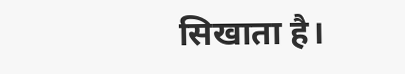सिखाता है।